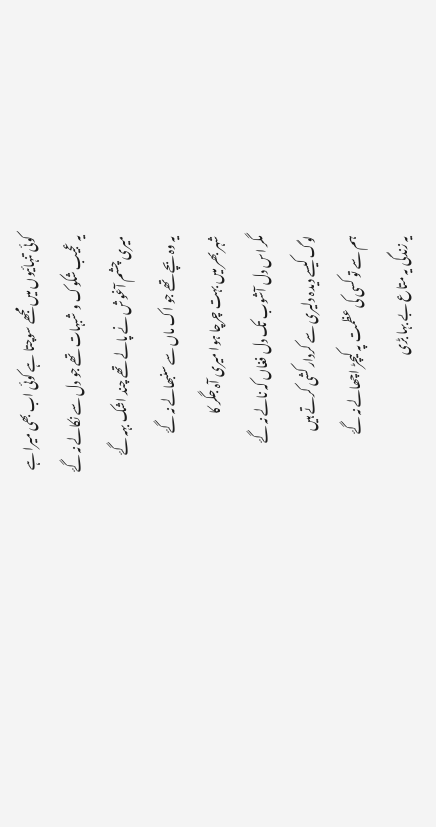کوئی تنہائیوں میں مجھے سوچتا ہے کوئی اب بھی میرا ہے
یہ عجیب شکوک و شبہات تھے جو دل سے نکالے نہ گۓ
میری چشم آغوش نے پالے تھے چند اشک بہہ گۓ
یہ وہ بچے تھے جو اک ماں سے سنبھالے نہ گۓ
شہر بھر میں بہت چرچا ہوا میری آہ جگر کا
مگر اس دل آشوب تک دل فغاں کہ نالے نہ گۓ
لوگ کیسے دیدہ دلیری سے کردار کشی کرتے ہیں
ہم سے تو کسی کی عظمت پہ کیچڑ اچھالے نہ گۓ
یہ زندگی یہ متاع بے بہا بڑی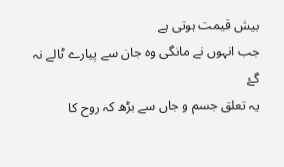بیش قیمت ہوتی ہے
جب انہوں نے مانگی وہ جان سے پیارے ٹالے نہ گۓ
یہ تعلق جسم و جاں سے بڑھ کہ روح کا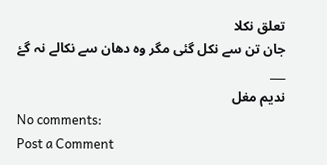تعلق نکلا
جان تن سے نکل گئی مگر وہ دھان سے نکالے نہ گۓ
___
ندیم مغل
No comments:
Post a Comment